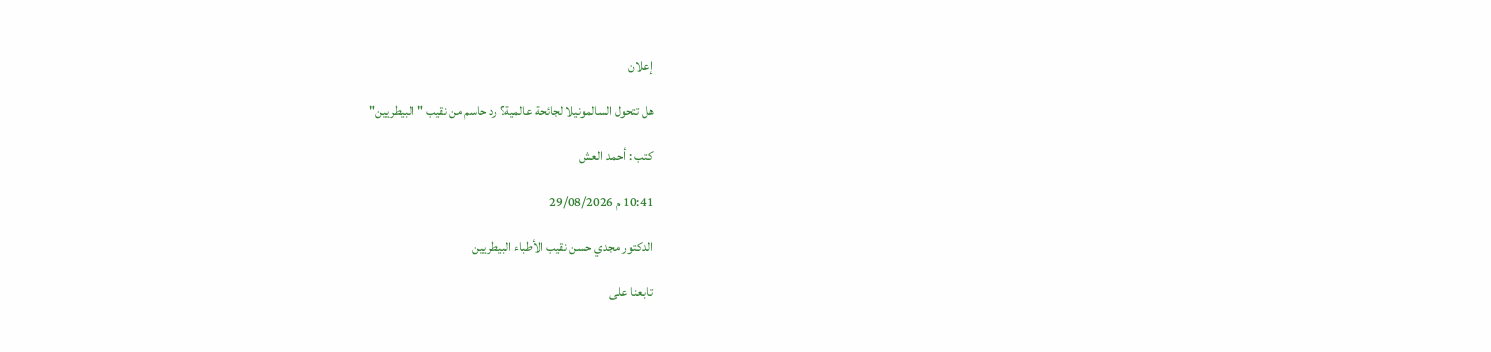إعلان

هل تتحول السالمونيلا لجائحة عالمية؟ رد حاسم من نقيب "البيطريين"

كتب : أحمد العش

10:41 م 29/08/2026

الدكتور مجدي حسن نقيب الأطباء البيطريين

تابعنا على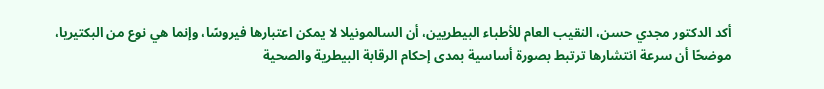أكد الدكتور مجدي حسن، النقيب العام للأطباء البيطريين، أن السالمونيلا لا يمكن اعتبارها فيروسًا، وإنما هي نوع من البكتيريا، موضحًا أن سرعة انتشارها ترتبط بصورة أساسية بمدى إحكام الرقابة البيطرية والصحية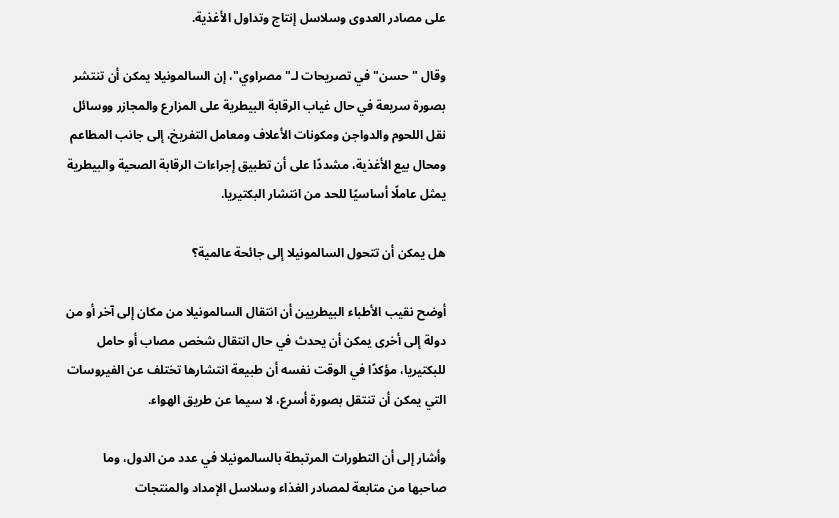على مصادر العدوى وسلاسل إنتاج وتداول الأغذية.

وقال "حسن" في تصريحات لـ"مصراوي"، إن السالمونيلا يمكن أن تنتشر بصورة سريعة في حال غياب الرقابة البيطرية على المزارع والمجازر ووسائل نقل اللحوم والدواجن ومكونات الأعلاف ومعامل التفريخ، إلى جانب المطاعم ومحال بيع الأغذية، مشددًا على أن تطبيق إجراءات الرقابة الصحية والبيطرية يمثل عاملًا أساسيًا للحد من انتشار البكتيريا.

هل يمكن أن تتحول السالمونيلا إلى جائحة عالمية؟

أوضح نقيب الأطباء البيطريين أن انتقال السالمونيلا من مكان إلى آخر أو من دولة إلى أخرى يمكن أن يحدث في حال انتقال شخص مصاب أو حامل للبكتيريا، مؤكدًا في الوقت نفسه أن طبيعة انتشارها تختلف عن الفيروسات التي يمكن أن تنتقل بصورة أسرع، لا سيما عن طريق الهواء.

وأشار إلى أن التطورات المرتبطة بالسالمونيلا في عدد من الدول، وما صاحبها من متابعة لمصادر الغذاء وسلاسل الإمداد والمنتجات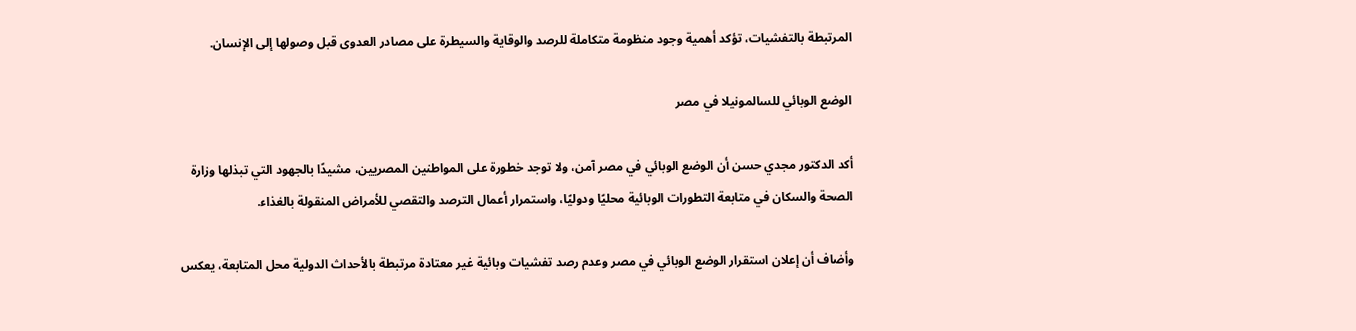المرتبطة بالتفشيات، تؤكد أهمية وجود منظومة متكاملة للرصد والوقاية والسيطرة على مصادر العدوى قبل وصولها إلى الإنسان.

الوضع الوبائي للسالمونيلا في مصر

أكد الدكتور مجدي حسن أن الوضع الوبائي في مصر آمن، ولا توجد خطورة على المواطنين المصريين، مشيدًا بالجهود التي تبذلها وزارة الصحة والسكان في متابعة التطورات الوبائية محليًا ودوليًا، واستمرار أعمال الترصد والتقصي للأمراض المنقولة بالغذاء.

وأضاف أن إعلان استقرار الوضع الوبائي في مصر وعدم رصد تفشيات وبائية غير معتادة مرتبطة بالأحداث الدولية محل المتابعة، يعكس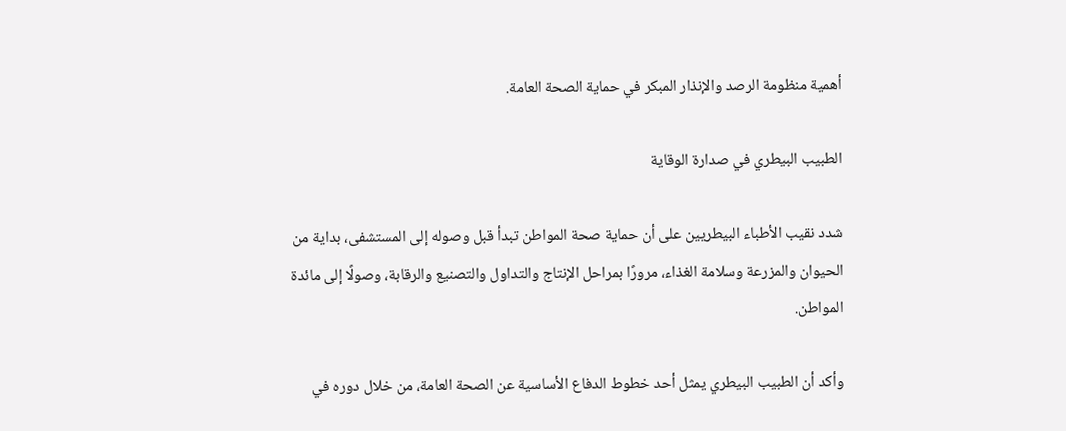أهمية منظومة الرصد والإنذار المبكر في حماية الصحة العامة.

الطبيب البيطري في صدارة الوقاية

شدد نقيب الأطباء البيطريين على أن حماية صحة المواطن تبدأ قبل وصوله إلى المستشفى، بداية من الحيوان والمزرعة وسلامة الغذاء، مرورًا بمراحل الإنتاج والتداول والتصنيع والرقابة، وصولًا إلى مائدة المواطن.

وأكد أن الطبيب البيطري يمثل أحد خطوط الدفاع الأساسية عن الصحة العامة، من خلال دوره في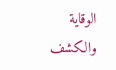الوقاية والكشف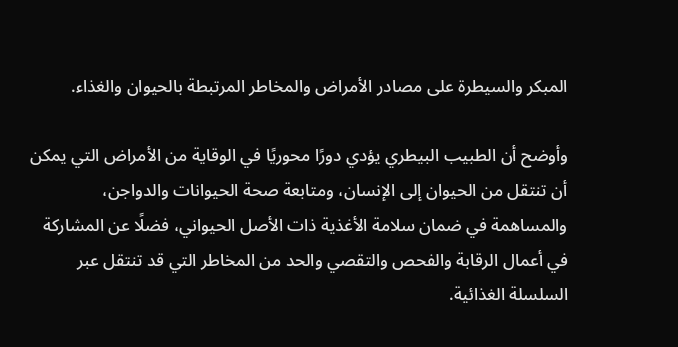المبكر والسيطرة على مصادر الأمراض والمخاطر المرتبطة بالحيوان والغذاء.

وأوضح أن الطبيب البيطري يؤدي دورًا محوريًا في الوقاية من الأمراض التي يمكن أن تنتقل من الحيوان إلى الإنسان، ومتابعة صحة الحيوانات والدواجن، والمساهمة في ضمان سلامة الأغذية ذات الأصل الحيواني، فضلًا عن المشاركة في أعمال الرقابة والفحص والتقصي والحد من المخاطر التي قد تنتقل عبر السلسلة الغذائية.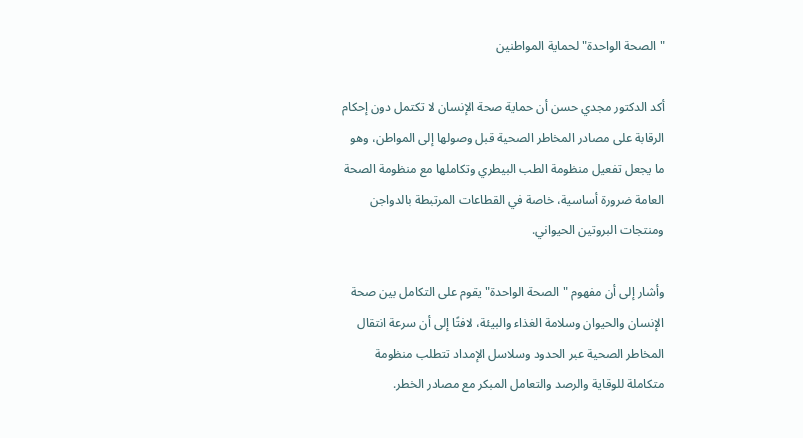"الصحة الواحدة" لحماية المواطنين

أكد الدكتور مجدي حسن أن حماية صحة الإنسان لا تكتمل دون إحكام الرقابة على مصادر المخاطر الصحية قبل وصولها إلى المواطن، وهو ما يجعل تفعيل منظومة الطب البيطري وتكاملها مع منظومة الصحة العامة ضرورة أساسية، خاصة في القطاعات المرتبطة بالدواجن ومنتجات البروتين الحيواني.

وأشار إلى أن مفهوم "الصحة الواحدة" يقوم على التكامل بين صحة الإنسان والحيوان وسلامة الغذاء والبيئة، لافتًا إلى أن سرعة انتقال المخاطر الصحية عبر الحدود وسلاسل الإمداد تتطلب منظومة متكاملة للوقاية والرصد والتعامل المبكر مع مصادر الخطر.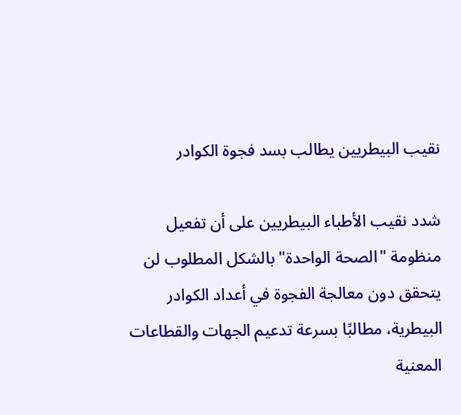نقيب البيطريين يطالب بسد فجوة الكوادر

شدد نقيب الأطباء البيطريين على أن تفعيل منظومة "الصحة الواحدة" بالشكل المطلوب لن يتحقق دون معالجة الفجوة في أعداد الكوادر البيطرية، مطالبًا بسرعة تدعيم الجهات والقطاعات المعنية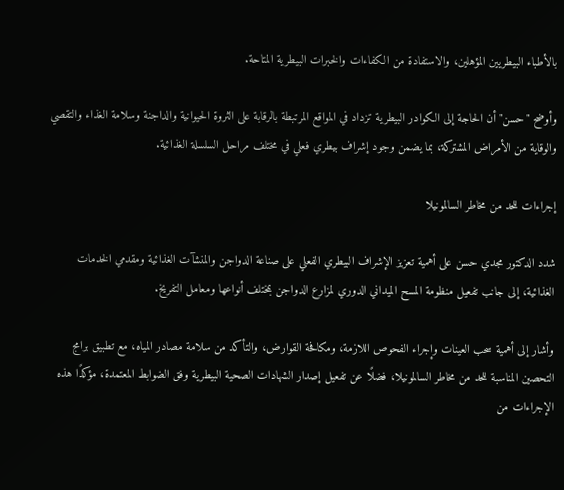بالأطباء البيطريين المؤهلين، والاستفادة من الكفاءات والخبرات البيطرية المتاحة.

وأوضح "حسن" أن الحاجة إلى الكوادر البيطرية تزداد في المواقع المرتبطة بالرقابة على الثروة الحيوانية والداجنة وسلامة الغذاء والتقصي والوقاية من الأمراض المشتركة، بما يضمن وجود إشراف بيطري فعلي في مختلف مراحل السلسلة الغذائية.

إجراءات للحد من مخاطر السالمونيلا

شدد الدكتور مجدي حسن على أهمية تعزيز الإشراف البيطري الفعلي على صناعة الدواجن والمنشآت الغذائية ومقدمي الخدمات الغذائية، إلى جانب تفعيل منظومة المسح الميداني الدوري لمزارع الدواجن بمختلف أنواعها ومعامل التفريخ.

وأشار إلى أهمية سحب العينات وإجراء الفحوص اللازمة، ومكافحة القوارض، والتأكد من سلامة مصادر المياه، مع تطبيق برامج التحصين المناسبة للحد من مخاطر السالمونيلا، فضلًا عن تفعيل إصدار الشهادات الصحية البيطرية وفق الضوابط المعتمدة، مؤكدًا هذه الإجراءات من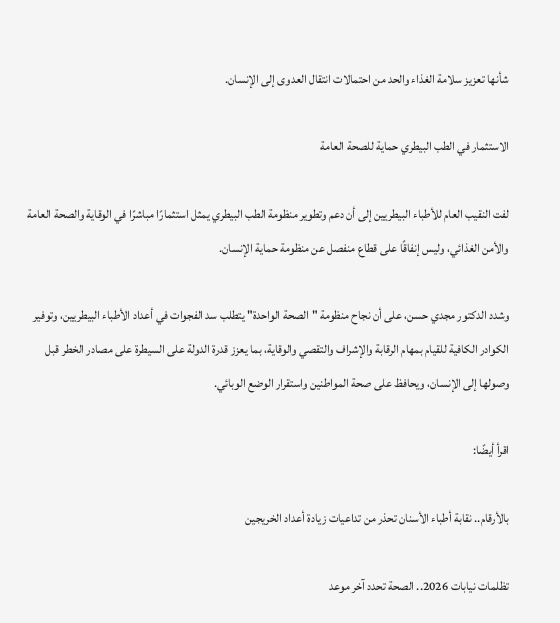شأنها تعزيز سلامة الغذاء والحد من احتمالات انتقال العدوى إلى الإنسان.

الاستثمار في الطب البيطري حماية للصحة العامة

لفت النقيب العام للأطباء البيطريين إلى أن دعم وتطوير منظومة الطب البيطري يمثل استثمارًا مباشرًا في الوقاية والصحة العامة والأمن الغذائي، وليس إنفاقًا على قطاع منفصل عن منظومة حماية الإنسان.

وشدد الدكتور مجدي حسن، على أن نجاح منظومة "الصحة الواحدة" يتطلب سد الفجوات في أعداد الأطباء البيطريين، وتوفير الكوادر الكافية للقيام بمهام الرقابة والإشراف والتقصي والوقاية، بما يعزز قدرة الدولة على السيطرة على مصادر الخطر قبل وصولها إلى الإنسان، ويحافظ على صحة المواطنين واستقرار الوضع الوبائي.

اقرأ أيضًا:

بالأرقام.. نقابة أطباء الأسنان تحذر من تداعيات زيادة أعداد الخريجين

تظلمات نيابات 2026.. الصحة تحدد آخر موعد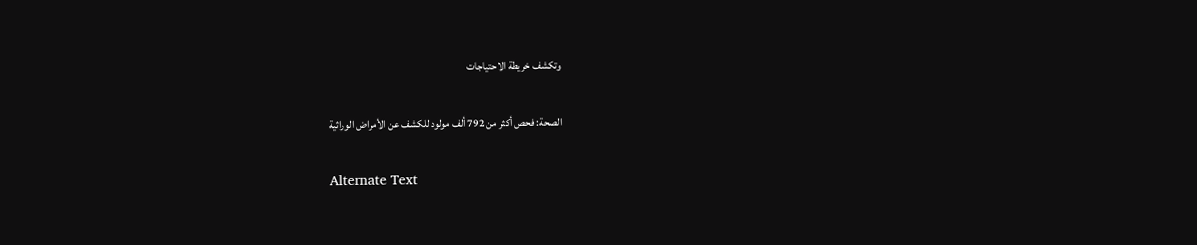وتكشف خريطة الاحتياجات

الصحة: فحص أكثر من 792 ألف مولود للكشف عن الأمراض الوراثية

Alternate Text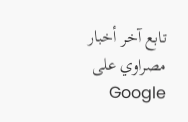تابع آخر أخبار مصراوي على Google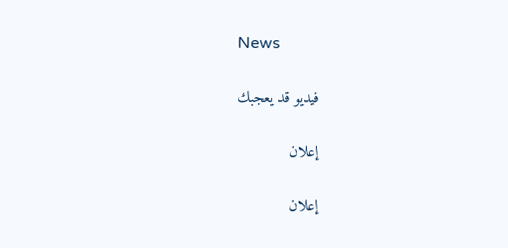News

فيديو قد يعجبك

إعلان

إعلان